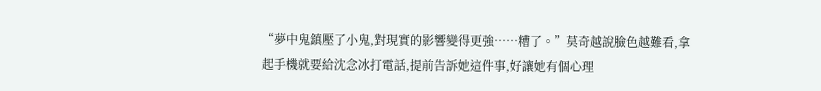“夢中鬼鎮壓了小鬼,對現實的影響變得更強……糟了。”莫奇越說臉色越難看,拿起手機就要給沈念冰打電話,提前告訴她這件事,好讓她有個心理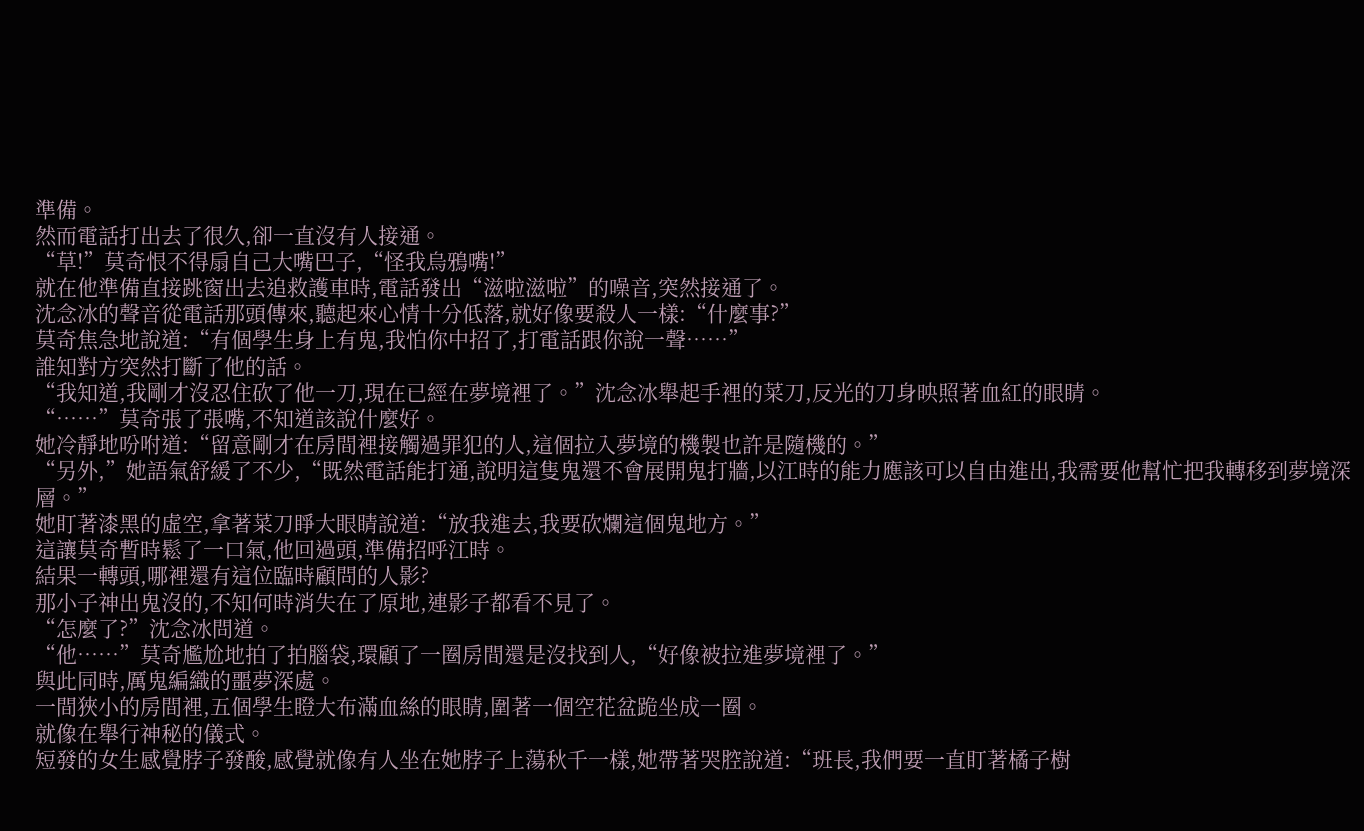準備。
然而電話打出去了很久,卻一直沒有人接通。
“草!”莫奇恨不得扇自己大嘴巴子,“怪我烏鴉嘴!”
就在他準備直接跳窗出去追救護車時,電話發出“滋啦滋啦”的噪音,突然接通了。
沈念冰的聲音從電話那頭傳來,聽起來心情十分低落,就好像要殺人一樣:“什麼事?”
莫奇焦急地說道:“有個學生身上有鬼,我怕你中招了,打電話跟你說一聲……”
誰知對方突然打斷了他的話。
“我知道,我剛才沒忍住砍了他一刀,現在已經在夢境裡了。”沈念冰舉起手裡的菜刀,反光的刀身映照著血紅的眼睛。
“……”莫奇張了張嘴,不知道該說什麼好。
她冷靜地吩咐道:“留意剛才在房間裡接觸過罪犯的人,這個拉入夢境的機製也許是隨機的。”
“另外,”她語氣舒緩了不少,“既然電話能打通,說明這隻鬼還不會展開鬼打牆,以江時的能力應該可以自由進出,我需要他幫忙把我轉移到夢境深層。”
她盯著漆黑的虛空,拿著菜刀睜大眼睛說道:“放我進去,我要砍爛這個鬼地方。”
這讓莫奇暫時鬆了一口氣,他回過頭,準備招呼江時。
結果一轉頭,哪裡還有這位臨時顧問的人影?
那小子神出鬼沒的,不知何時消失在了原地,連影子都看不見了。
“怎麼了?”沈念冰問道。
“他……”莫奇尷尬地拍了拍腦袋,環顧了一圈房間還是沒找到人,“好像被拉進夢境裡了。”
與此同時,厲鬼編織的噩夢深處。
一間狹小的房間裡,五個學生瞪大布滿血絲的眼睛,圍著一個空花盆跪坐成一圈。
就像在舉行神秘的儀式。
短發的女生感覺脖子發酸,感覺就像有人坐在她脖子上蕩秋千一樣,她帶著哭腔說道:“班長,我們要一直盯著橘子樹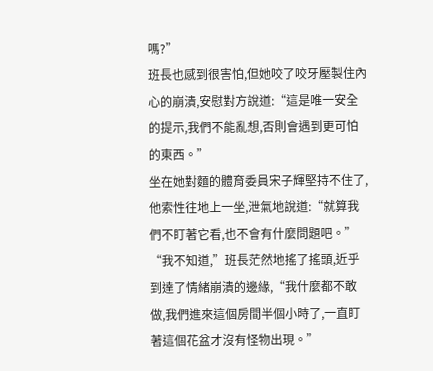嗎?”
班長也感到很害怕,但她咬了咬牙壓製住內心的崩潰,安慰對方說道:“這是唯一安全的提示,我們不能亂想,否則會遇到更可怕的東西。”
坐在她對麵的體育委員宋子輝堅持不住了,他索性往地上一坐,泄氣地說道:“就算我們不盯著它看,也不會有什麼問題吧。”
“我不知道,”班長茫然地搖了搖頭,近乎到達了情緒崩潰的邊緣,“我什麼都不敢做,我們進來這個房間半個小時了,一直盯著這個花盆才沒有怪物出現。”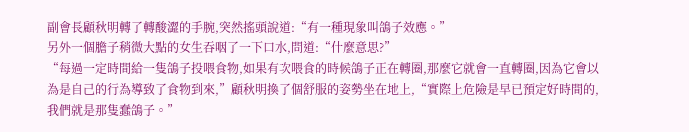副會長顧秋明轉了轉酸澀的手腕,突然搖頭說道:“有一種現象叫鴿子效應。”
另外一個膽子稍微大點的女生吞咽了一下口水,問道:“什麼意思?”
“每過一定時間給一隻鴿子投喂食物,如果有次喂食的時候鴿子正在轉圈,那麼它就會一直轉圈,因為它會以為是自己的行為導致了食物到來,”顧秋明換了個舒服的姿勢坐在地上,“實際上危險是早已預定好時間的,我們就是那隻蠢鴿子。”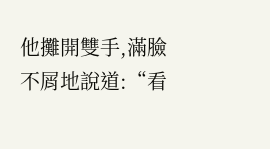他攤開雙手,滿臉不屑地說道:“看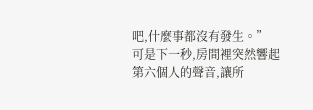吧,什麼事都沒有發生。”
可是下一秒,房間裡突然響起第六個人的聲音,讓所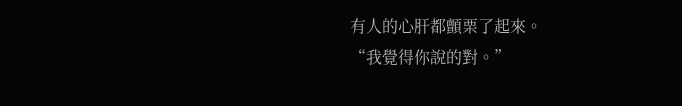有人的心肝都顫栗了起來。
“我覺得你說的對。”